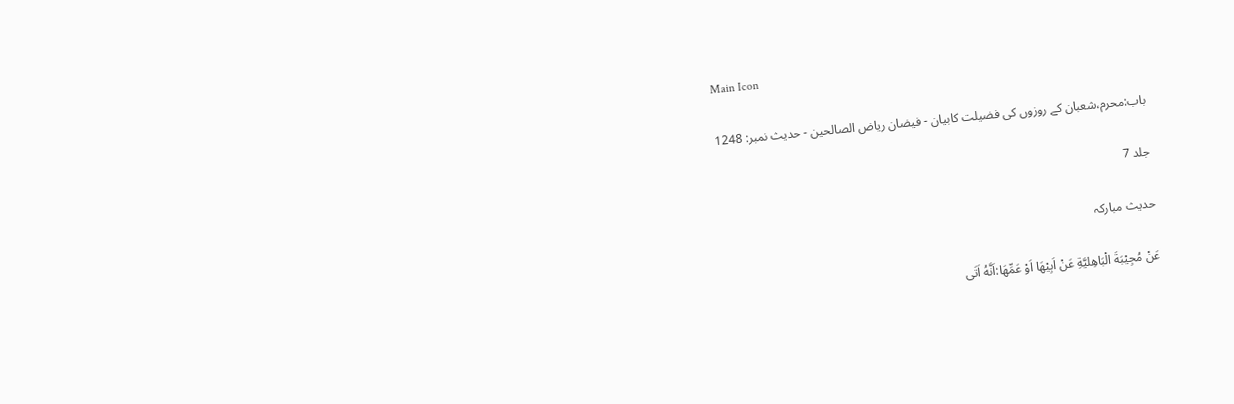Main Icon

باب:محرم،شعبان کے روزوں کی فضیلت کابیان - فیضان ریاض الصالحین - حدیث نمبر: 1248

جلد 7

حدیث مبارکہ

عَنْ مُجِيْبَةَ الْبَاهِليَّةِ عَنْ اَبِيْهَا اَوْ عَمِّهَا:اَنَّهُ اَتَى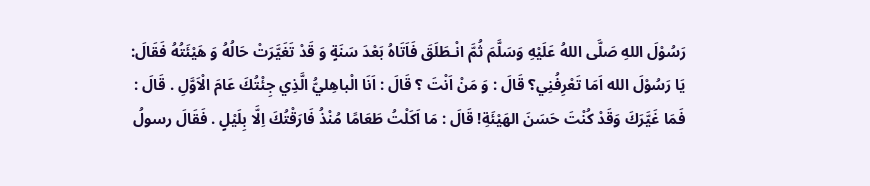رَسُوْلَ اللهِ صَلَّى اللهُ عَلَيْهِ وَسَلَّمَ ثُمَّ انْـطَلَقَ فَاَتَاهُ بَعْدَ سَنَةٍ وَ قَدْ تَغَيَّرَتْ حَالُهُ وَ هَيْئَتُهُ فَقَالَ: يَا رَسُوْلَ الله اَمَا تَعْرِفُنِي؟ قَالَ : وَ مَنْ اَنْتَ ؟ قَالَ : اَنَا الْباهِليُّ الَّذِي جِئْتُكَ عَامَ الْاَوَّلِ . قَالَ : فَمَا غَيَّرَكَ وَقَدْ كُنْتَ حَسَنَ الهَيْئَةِ! قَالَ : مَا اَكَلْتُ طَعَامًا مُنْذُ فَارَقْتُكَ اِلَّا بِلَيْلٍ . فَقَالَ رسولُ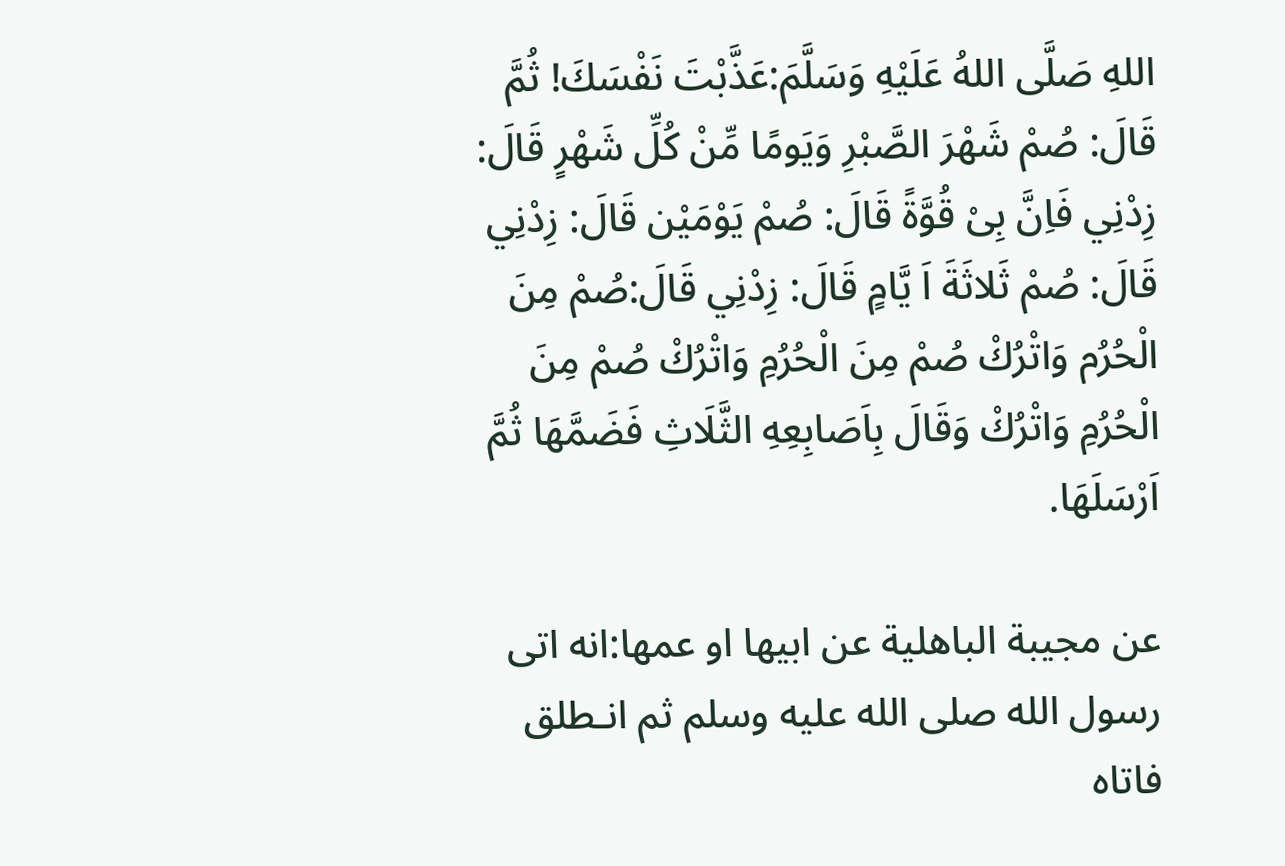اللهِ صَلَّى اللهُ عَلَيْهِ وَسَلَّمَ:عَذَّبْتَ نَفْسَكَ! ثُمَّ قَالَ: صُمْ شَهْرَ الصَّبْرِ وَيَومًا مِّنْ كُلِّ شَهْرٍ قَالَ: زِدْنِي فَاِنَّ بِیْ قُوَّةً قَالَ: صُمْ يَوْمَيْن قَالَ: زِدْنِي قَالَ: صُمْ ثَلاثَةَ اَ يَّامٍ قَالَ: زِدْنِي قَالَ:صُمْ مِنَ الْحُرُم وَاتْرُكْ صُمْ مِنَ الْحُرُمِ وَاتْرُكْ صُمْ مِنَ الْحُرُمِ وَاتْرُكْ وَقَالَ بِاَصَابِعِهِ الثَّلَاثِ فَضَمَّهَا ثُمَّ اَرْسَلَهَا.

عن مجيبة الباهلية عن ابيها او عمها:انه اتى رسول الله صلى الله عليه وسلم ثم انـطلق فاتاه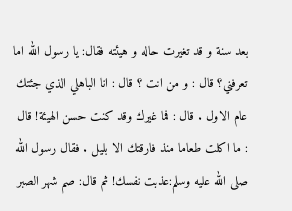بعد سنة و قد تغيرت حاله و هيئته فقال: يا رسول الله اما تعرفني؟ قال : و من انت ؟ قال : انا الباهلي الذي جئتك عام الاول . قال : فما غيرك وقد كنت حسن الهيئة! قال : ما اكلت طعاما منذ فارقتك الا بليل . فقال رسول الله صلى الله عليه وسلم:عذبت نفسك! ثم قال: صم شهر الصبر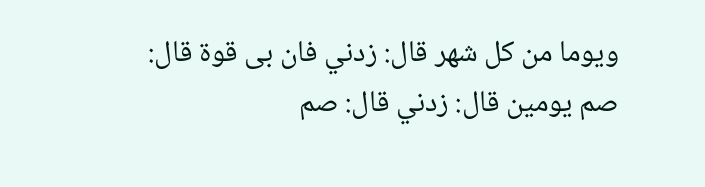ويوما من كل شهر قال: زدني فان بی قوة قال: صم يومين قال: زدني قال: صم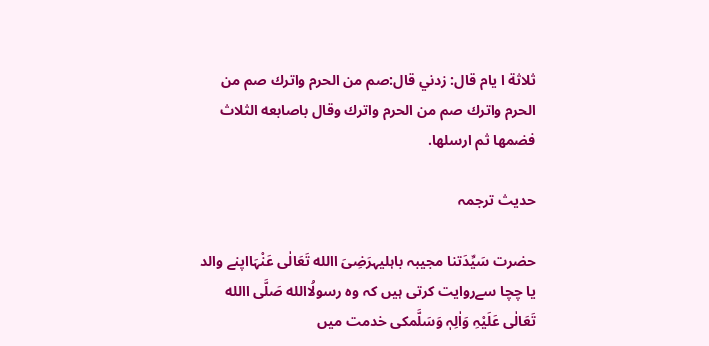ثلاثة ا يام قال: زدني قال:صم من الحرم واترك صم من الحرم واترك صم من الحرم واترك وقال باصابعه الثلاث فضمها ثم ارسلها.

حدیث ترجمہ

حضرت سَیِّدَتنا مجیبہ باہلیہرَضِیَ االله تَعَالٰی عَنْہَااپنے والد یا چچا سےروایت کرتی ہیں کہ وہ رسولُاالله صَلَّی االله تَعَالٰی عَلَیْہِ وَاٰلِہٖ وَسَلَّمکی خدمت میں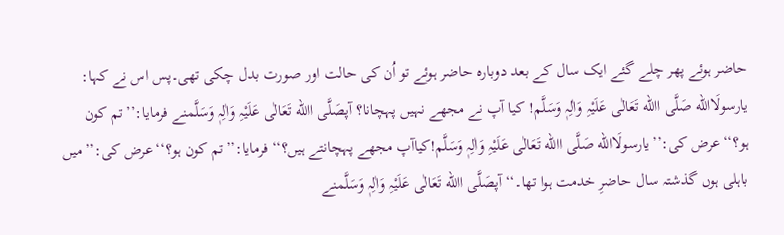حاضر ہوئے پھر چلے گئے ایک سال کے بعد دوبارہ حاضر ہوئے تو اُن کی حالت اور صورت بدل چکی تھی۔پس اس نے کہا: یارسولَاالله صَلَّی االله تَعَالٰی عَلَیْہِ وَاٰلِہٖ وَسَلَّم! کیا آپ نے مجھے نہیں پہچانا؟ آپصَلَّی االله تَعَالٰی عَلَیْہِ وَاٰلِہٖ وَسَلَّمنے فرمایا:’’تم کون ہو؟‘‘عرض کی:’’یارسولَاالله صَلَّی االله تَعَالٰی عَلَیْہِ وَاٰلِہٖ وَسَلَّم!کیاآپ مجھے پہچانتے ہیں؟‘‘ فرمایا:’’تم کون ہو؟‘‘عرض کی:’’میں باہلی ہوں گذشتہ سال حاضرِ خدمت ہوا تھا۔‘‘آپصَلَّی االله تَعَالٰی عَلَیْہِ وَاٰلِہٖ وَسَلَّمنے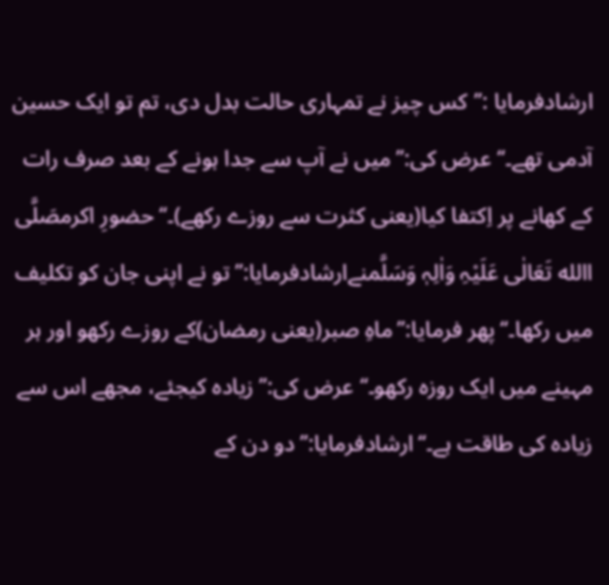ارشادفرمایا :’’کس چیز نے تمہاری حالت بدل دی، تم تو ایک حسین آدمی تھے۔‘‘عرض کی:’’میں نے آپ سے جدا ہونے کے بعد صرف رات کے کھانے پر اِکتفا کیا(یعنی کثرت سے روزے رکھے)۔‘‘حضورِ اکرمصَلَّی االله تَعَالٰی عَلَیْہِ وَاٰلِہٖ وَسَلَّمنےارشادفرمایا:’’تو نے اپنی جان کو تکلیف میں رکھا۔‘‘پھر فرمایا:’’ماہِ صبر(یعنی رمضان)کے روزے رکھو اور ہر مہینے میں ایک روزہ رکھو۔‘‘عرض کی:’’زیادہ کیجئے، مجھے اس سے زیادہ کی طاقت ہے۔‘‘ارشادفرمایا:’’دو دن کے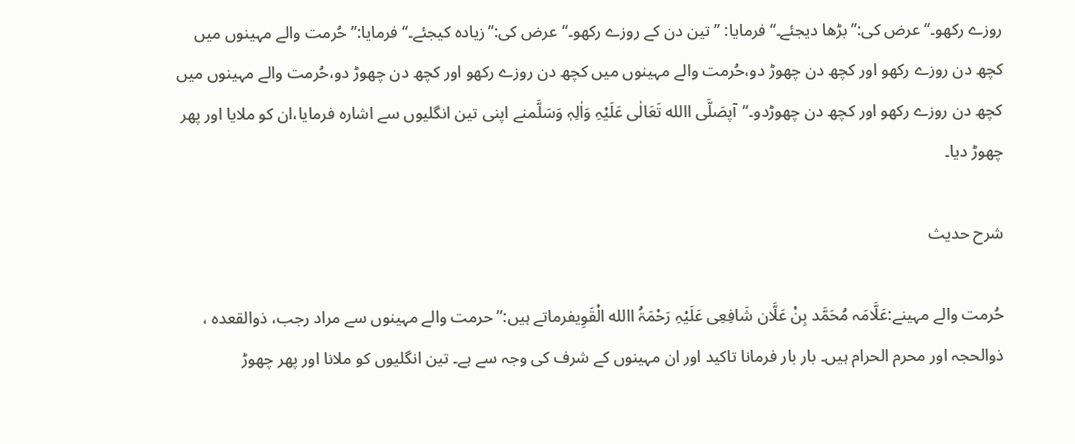روزے رکھو۔‘‘ عرض کی:’’بڑھا دیجئے۔‘‘فرمایا: ’’تین دن کے روزے رکھو۔‘‘عرض کی:’’زیادہ کیجئے۔‘‘فرمایا:’’حُرمت والے مہینوں میں کچھ دن روزے رکھو اور کچھ دن چھوڑ دو،حُرمت والے مہینوں میں کچھ دن روزے رکھو اور کچھ دن چھوڑ دو،حُرمت والے مہینوں میں کچھ دن روزے رکھو اور کچھ دن چھوڑدو۔‘‘آپصَلَّی االله تَعَالٰی عَلَیْہِ وَاٰلِہٖ وَسَلَّمنے اپنی تین انگلیوں سے اشارہ فرمایا،ان کو ملایا اور پھر چھوڑ دیا۔

شرح حدیث

حُرمت والے مہینے:عَلَّامَہ مُحَمَّد بِنْ عَلَّان شَافِعِی عَلَیْہِ رَحْمَۃُ االله الْقَوِیفرماتے ہیں:”حرمت والے مہینوں سے مراد رجب، ذوالقعدہ ، ذوالحجہ اور محرم الحرام ہیں۔ بار بار فرمانا تاکید اور ان مہینوں کے شرف کی وجہ سے ہے۔ تین انگلیوں کو ملانا اور پھر چھوڑ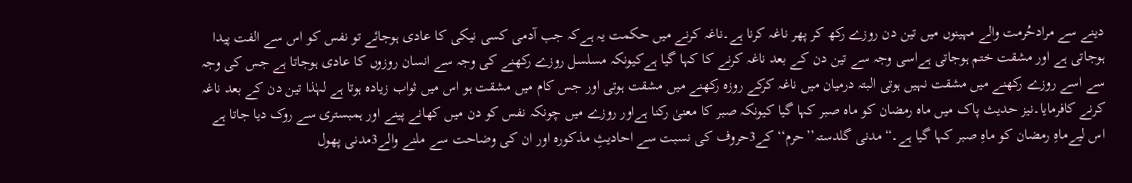دینے سے مرادحُرمت والے مہینوں میں تین دن روزے رکھ کر پھر ناغہ کرنا ہے۔ناغہ کرنے میں حکمت یہ ہےکہ جب آدمی کسی نیکی کا عادی ہوجائے تو نفس کو اس سے الفت پیدا ہوجاتی ہے اور مشقت ختم ہوجاتی ہےاسی وجہ سے تین دن کے بعد ناغہ کرنے کا کہا گیا ہےکیونکہ مسلسل روزے رکھنے کی وجہ سے انسان روزوں کا عادی ہوجاتا ہے جس کی وجہ سے اسے روزے رکھنے میں مشقت نہیں ہوتی البتہ درمیان میں ناغہ کرکے روزہ رکھنے میں مشقت ہوتی اور جس کام میں مشقت ہو اس میں ثواب زیادہ ہوتا ہے لہٰذا تین دن کے بعد ناغہ کرنے کافرمایا۔نیز حدیث پاک میں ماہ رمضان کو ماہ صبر کہا گیا کیونکہ صبر کا معنیٰ رکنا ہےاور روزے میں چونکہ نفس کو دن میں کھانے پینے اور ہمبستری سے روک دیا جاتا ہے اس لیےماہِ رمضان کو ماہِ صبر کہا گیا ہے۔“مدنی گلدستہ’’حرم‘‘کے3حروف کی نسبت سے احادیثِ مذکورہ اور ان کی وضاحت سے ملنے والے3مدنی پھول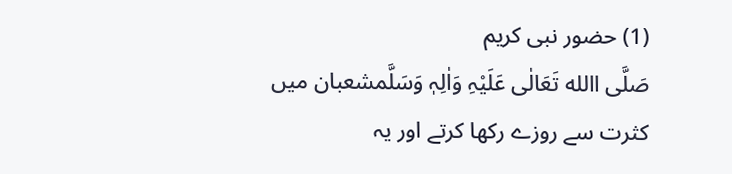(1) حضور نبی کریم
صَلَّی االله تَعَالٰی عَلَیْہِ وَاٰلِہٖ وَسَلَّمشعبان میں کثرت سے روزے رکھا کرتے اور یہ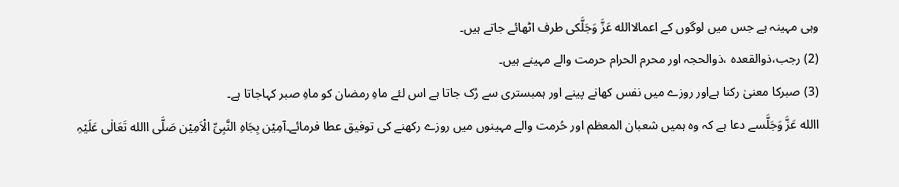وہی مہینہ ہے جس میں لوگوں کے اعمالاالله عَزَّ وَجَلَّکی طرف اٹھائے جاتے ہیں۔
(2) رجب،ذوالقعدہ ،ذوالحجہ اور محرم الحرام حرمت والے مہینے ہیں۔
(3) صبرکا معنیٰ رکنا ہےاور روزے میں نفس کھانے پینے اور ہمبستری سے رُک جاتا ہے اس لئے ماهِ رمضان کو ماہِ صبر کہاجاتا ہے۔
االله عَزَّ وَجَلَّسے دعا ہے کہ وہ ہمیں شعبان المعظم اور حُرمت والے مہینوں میں روزے رکھنے کی توفیق عطا فرمائے۔آمِیْن بِجَاہِ النَّبِیِّ الْاَمِیْن صَلَّی االله تَعَالٰی عَلَیْہِ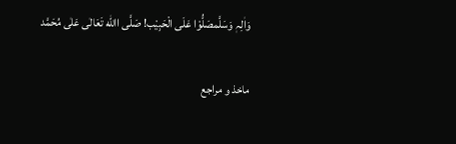وَاٰلِہٖ وَسَلَّمصَلُّوْا عَلَی الْحَبِیْب! صَلَّی االله تَعَالٰی عَلٰی مُحَمَّد

ماخذ و مراجع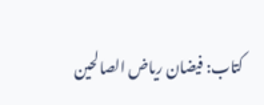کتاب: فیضان ریاض الصالحین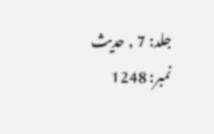جلد: 7 , حدیث نمبر: 1248